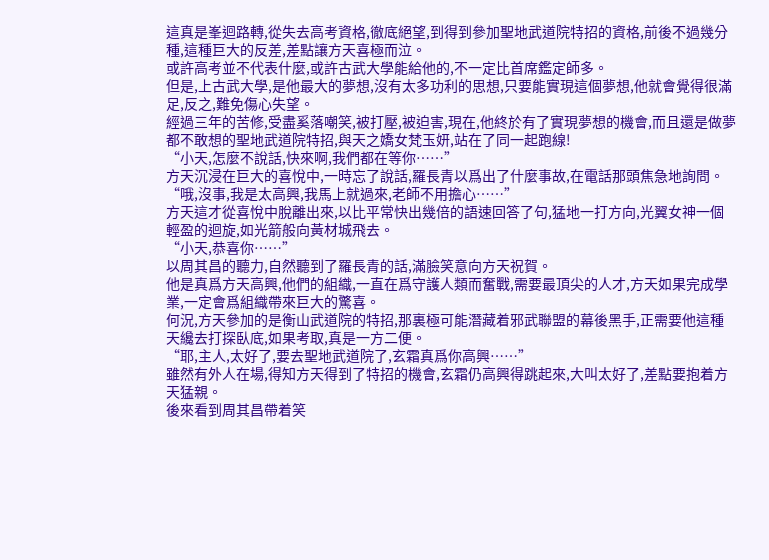這真是峯迴路轉,從失去高考資格,徹底絕望,到得到參加聖地武道院特招的資格,前後不過幾分種,這種巨大的反差,差點讓方天喜極而泣。
或許高考並不代表什麼,或許古武大學能給他的,不一定比首席鑑定師多。
但是,上古武大學,是他最大的夢想,沒有太多功利的思想,只要能實現這個夢想,他就會覺得很滿足,反之,難免傷心失望。
經過三年的苦修,受盡奚落嘲笑,被打壓,被迫害,現在,他終於有了實現夢想的機會,而且還是做夢都不敢想的聖地武道院特招,與天之嬌女梵玉妍,站在了同一起跑線!
“小天,怎麼不說話,快來啊,我們都在等你……”
方天沉浸在巨大的喜悅中,一時忘了說話,羅長青以爲出了什麼事故,在電話那頭焦急地詢問。
“哦,沒事,我是太高興,我馬上就過來,老師不用擔心……”
方天這才從喜悅中脫離出來,以比平常快出幾倍的語速回答了句,猛地一打方向,光翼女神一個輕盈的迴旋,如光箭般向黃材城飛去。
“小天,恭喜你……”
以周其昌的聽力,自然聽到了羅長青的話,滿臉笑意向方天祝賀。
他是真爲方天高興,他們的組織,一直在爲守護人類而奮戰,需要最頂尖的人才,方天如果完成學業,一定會爲組織帶來巨大的驚喜。
何況,方天參加的是衡山武道院的特招,那裏極可能潛藏着邪武聯盟的幕後黑手,正需要他這種天纔去打探臥底,如果考取,真是一方二便。
“耶,主人,太好了,要去聖地武道院了,玄霜真爲你高興……”
雖然有外人在場,得知方天得到了特招的機會,玄霜仍高興得跳起來,大叫太好了,差點要抱着方天猛親。
後來看到周其昌帶着笑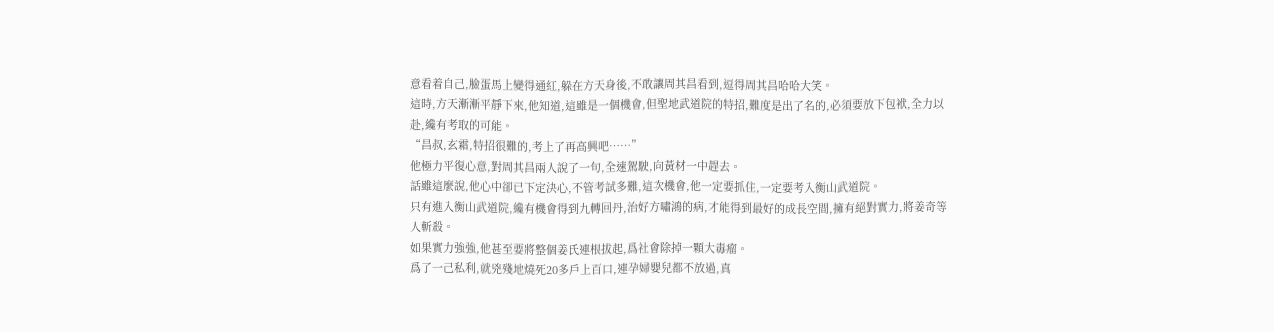意看着自己,臉蛋馬上變得通紅,躲在方天身後,不敢讓周其昌看到,逗得周其昌哈哈大笑。
這時,方天漸漸平靜下來,他知道,這雖是一個機會,但聖地武道院的特招,難度是出了名的,必須要放下包袱,全力以赴,纔有考取的可能。
“昌叔,玄霜,特招很難的,考上了再高興吧……”
他極力平復心意,對周其昌兩人說了一句,全速駕駛,向黃材一中趕去。
話雖這麼說,他心中卻已下定決心,不管考試多難,這次機會,他一定要抓住,一定要考入衡山武道院。
只有進入衡山武道院,纔有機會得到九轉回丹,治好方嘯鴻的病,才能得到最好的成長空間,擁有絕對實力,將姜奇等人斬殺。
如果實力強強,他甚至要將整個姜氏連根拔起,爲社會除掉一顆大毒瘤。
爲了一己私利,就兇殘地燒死20多戶上百口,連孕婦嬰兒都不放過,真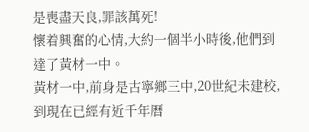是喪盡天良,罪該萬死!
懷着興奮的心情,大約一個半小時後,他們到達了黃材一中。
黃材一中,前身是古寧鄉三中,20世紀未建校,到現在已經有近千年曆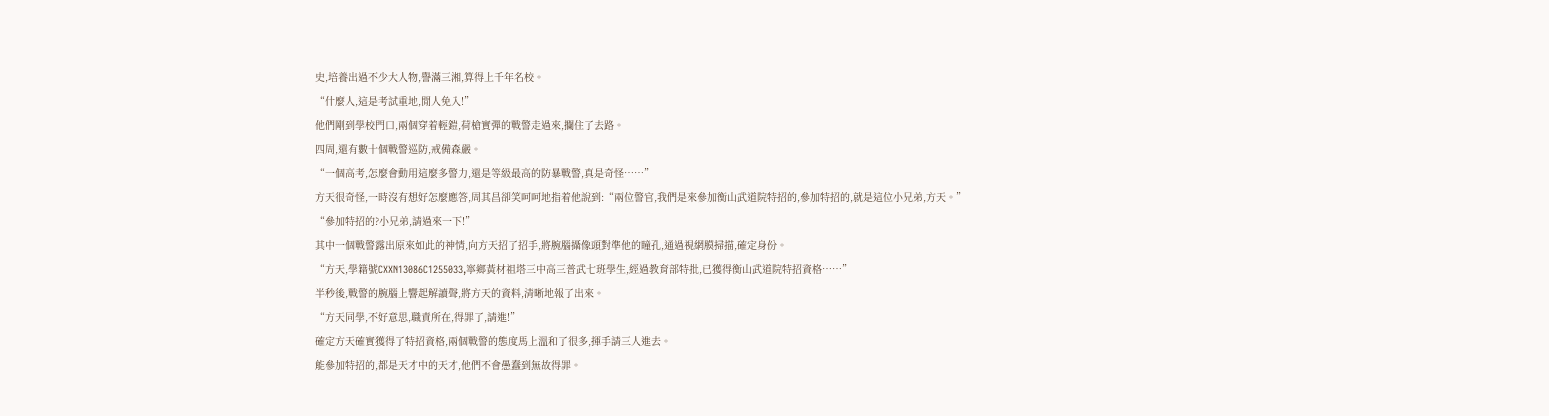史,培養出過不少大人物,譽滿三湘,算得上千年名校。
“什麼人,這是考試重地,閒人免入!”
他們剛到學校門口,兩個穿着輕鎧,荷槍實彈的戰警走過來,攔住了去路。
四周,還有數十個戰警巡防,戒備森嚴。
“一個高考,怎麼會動用這麼多警力,還是等級最高的防暴戰警,真是奇怪……”
方天很奇怪,一時沒有想好怎麼應答,周其昌卻笑呵呵地指着他說到:“兩位警官,我們是來參加衡山武道院特招的,參加特招的,就是這位小兄弟,方天。”
“參加特招的?小兄弟,請過來一下!”
其中一個戰警露出原來如此的神情,向方天招了招手,將腕腦攝像頭對準他的瞳孔,通過視網膜掃描,確定身份。
“方天,學籍號CXXN13086C1255033,寧鄉黃材祖塔三中高三普武七班學生,經過教育部特批,已獲得衡山武道院特招資格……”
半秒後,戰警的腕腦上響起解讀聲,將方天的資料,清晰地報了出來。
“方天同學,不好意思,職責所在,得罪了,請進!”
確定方天確實獲得了特招資格,兩個戰警的態度馬上溫和了很多,揮手請三人進去。
能參加特招的,都是天才中的天才,他們不會愚蠢到無故得罪。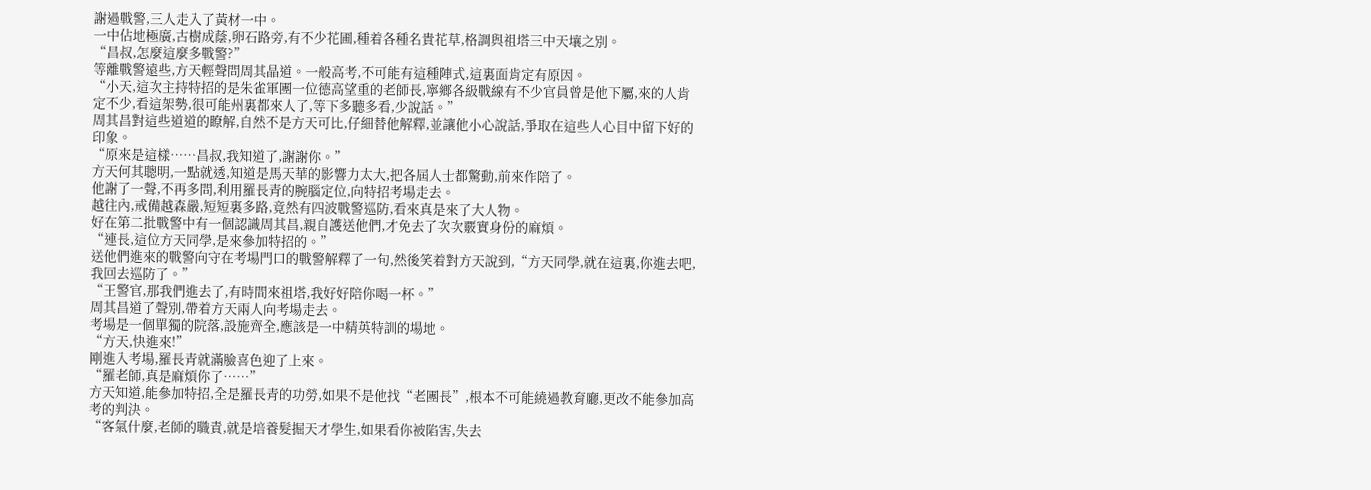謝過戰警,三人走入了黃材一中。
一中佔地極廣,古樹成蔭,卵石路旁,有不少花圃,種着各種名貴花草,格調與祖塔三中天壤之別。
“昌叔,怎麼這麼多戰警?”
等離戰警遠些,方天輕聲問周其晶道。一般高考,不可能有這種陣式,這裏面肯定有原因。
“小天,這次主持特招的是朱雀軍團一位德高望重的老師長,寧鄉各級戰線有不少官員曾是他下屬,來的人肯定不少,看這架勢,很可能州裏都來人了,等下多聽多看,少說話。”
周其昌對這些道道的瞭解,自然不是方天可比,仔細替他解釋,並讓他小心說話,爭取在這些人心目中留下好的印象。
“原來是這樣……昌叔,我知道了,謝謝你。”
方天何其聰明,一點就透,知道是馬天華的影響力太大,把各屆人士都驚動,前來作陪了。
他謝了一聲,不再多問,利用羅長青的腕腦定位,向特招考場走去。
越往內,戒備越森嚴,短短裏多路,竟然有四波戰警巡防,看來真是來了大人物。
好在第二批戰警中有一個認識周其昌,親自護送他們,才免去了次次覈實身份的麻煩。
“連長,這位方天同學,是來參加特招的。”
送他們進來的戰警向守在考場門口的戰警解釋了一句,然後笑着對方天說到,“方天同學,就在這裏,你進去吧,我回去巡防了。”
“王警官,那我們進去了,有時間來祖塔,我好好陪你喝一杯。”
周其昌道了聲別,帶着方天兩人向考場走去。
考場是一個單獨的院落,設施齊全,應該是一中精英特訓的場地。
“方天,快進來!”
剛進入考場,羅長青就滿臉喜色迎了上來。
“羅老師,真是麻煩你了……”
方天知道,能參加特招,全是羅長青的功勞,如果不是他找“老團長”,根本不可能繞過教育廳,更改不能參加高考的判決。
“客氣什麼,老師的職責,就是培養髮掘天才學生,如果看你被陷害,失去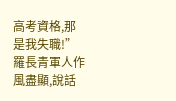高考資格,那是我失職!”
羅長青軍人作風盡顯,說話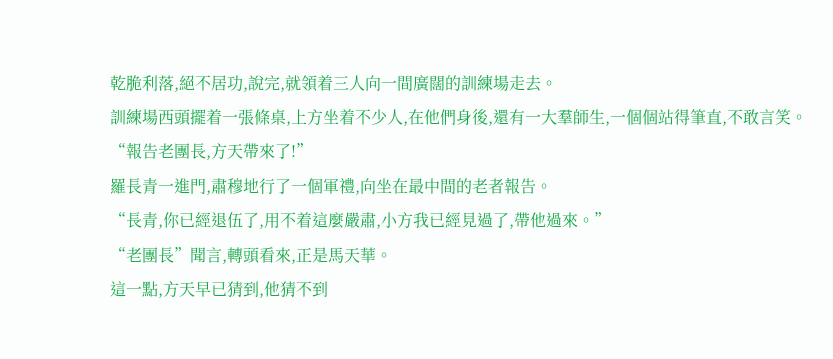乾脆利落,絕不居功,說完,就領着三人向一間廣闊的訓練場走去。
訓練場西頭擺着一張條桌,上方坐着不少人,在他們身後,還有一大羣師生,一個個站得筆直,不敢言笑。
“報告老團長,方天帶來了!”
羅長青一進門,肅穆地行了一個軍禮,向坐在最中間的老者報告。
“長青,你已經退伍了,用不着這麼嚴肅,小方我已經見過了,帶他過來。”
“老團長”聞言,轉頭看來,正是馬天華。
這一點,方天早已猜到,他猜不到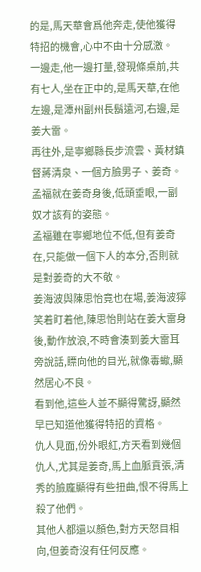的是,馬天華會爲他奔走,使他獲得特招的機會,心中不由十分感激。
一邊走,他一邊打量,發現條桌前,共有七人,坐在正中的,是馬天華,在他左邊,是潭州副州長鬍遠河,右邊,是姜大雷。
再往外,是寧鄉縣長步流雲、黃材鎮督蔣清泉、一個方臉男子、姜奇。
孟福就在姜奇身後,低頭垂眼,一副奴才該有的姿態。
孟福雖在寧鄉地位不低,但有姜奇在,只能做一個下人的本分,否則就是對姜奇的大不敬。
姜海波與陳思怡竟也在場,姜海波獰笑着盯着他,陳思怡則站在姜大雷身後,動作放浪,不時會湊到姜大雷耳旁說話,瞟向他的目光,就像毒蠍,顯然居心不良。
看到他,這些人並不顯得驚訝,顯然早已知道他獲得特招的資格。
仇人見面,份外眼紅,方天看到幾個仇人,尤其是姜奇,馬上血脈賁張,清秀的臉龐顯得有些扭曲,恨不得馬上殺了他們。
其他人都還以顏色,對方天怒目相向,但姜奇沒有任何反應。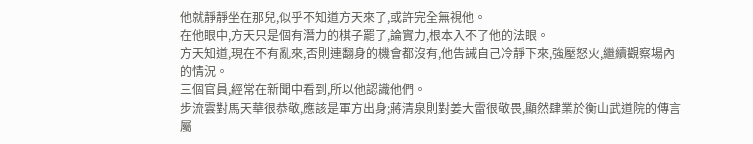他就靜靜坐在那兒,似乎不知道方天來了,或許完全無視他。
在他眼中,方天只是個有潛力的棋子罷了,論實力,根本入不了他的法眼。
方天知道,現在不有亂來,否則連翻身的機會都沒有,他告誡自己冷靜下來,強壓怒火,繼續觀察場內的情況。
三個官員,經常在新聞中看到,所以他認識他們。
步流雲對馬天華很恭敬,應該是軍方出身;蔣清泉則對姜大雷很敬畏,顯然肆業於衡山武道院的傳言屬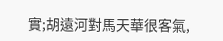實;胡遠河對馬天華很客氣,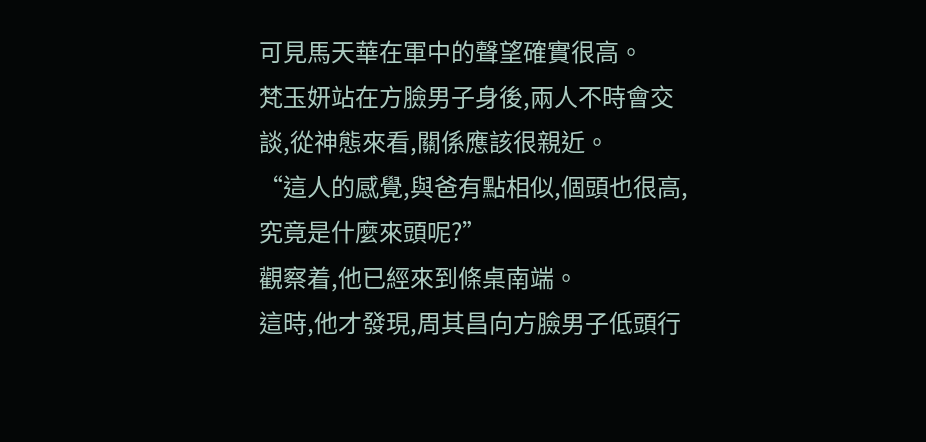可見馬天華在軍中的聲望確實很高。
梵玉妍站在方臉男子身後,兩人不時會交談,從神態來看,關係應該很親近。
“這人的感覺,與爸有點相似,個頭也很高,究竟是什麼來頭呢?”
觀察着,他已經來到條桌南端。
這時,他才發現,周其昌向方臉男子低頭行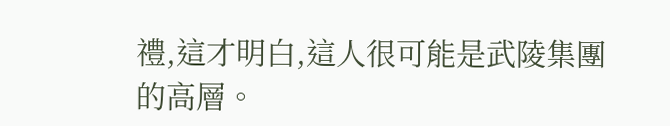禮,這才明白,這人很可能是武陵集團的高層。